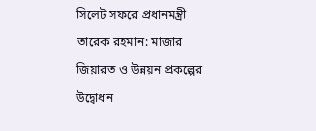সিলেট সফরে প্রধানমন্ত্রী তারেক রহমান: মাজার জিয়ারত ও উন্নয়ন প্রকল্পের উদ্বোধন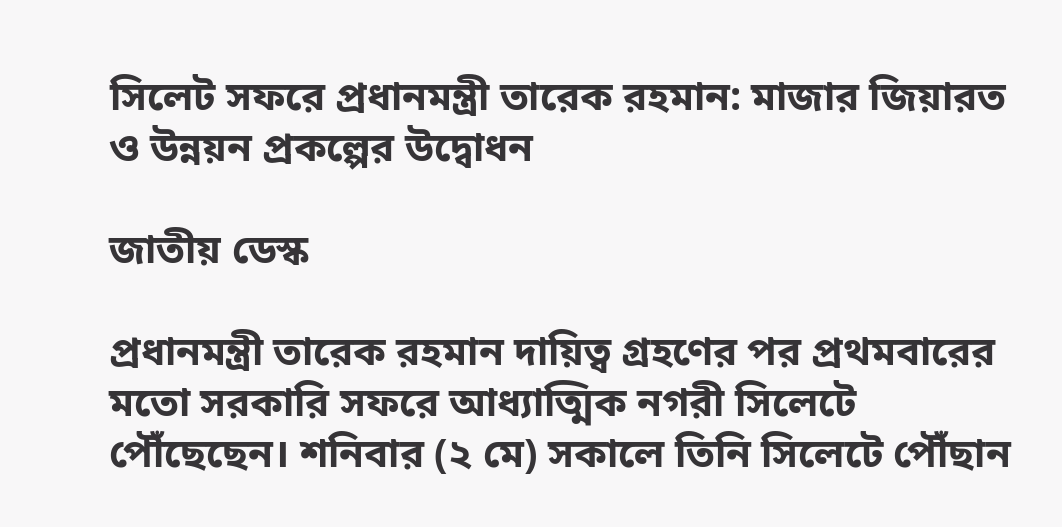সিলেট সফরে প্রধানমন্ত্রী তারেক রহমান: মাজার জিয়ারত ও উন্নয়ন প্রকল্পের উদ্বোধন

জাতীয় ডেস্ক

প্রধানমন্ত্রী তারেক রহমান দায়িত্ব গ্রহণের পর প্রথমবারের মতো সরকারি সফরে আধ্যাত্মিক নগরী সিলেটে পৌঁছেছেন। শনিবার (২ মে) সকালে তিনি সিলেটে পৌঁছান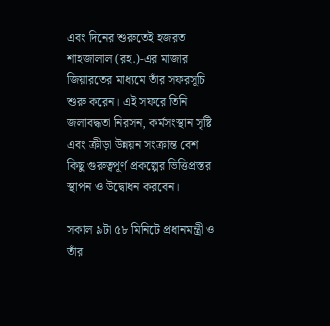এবং দিনের শুরুতেই হজরত শাহজালাল (রহ.)-এর মাজার জিয়ারতের মাধ্যমে তাঁর সফরসূচি শুরু করেন। এই সফরে তিনি জলাবদ্ধতা নিরসন, কর্মসংস্থান সৃষ্টি এবং ক্রীড়া উন্নয়ন সংক্রান্ত বেশ কিছু গুরুত্বপূর্ণ প্রকল্পের ভিত্তিপ্রস্তর স্থাপন ও উদ্বোধন করবেন।

সকাল ৯টা ৫৮ মিনিটে প্রধানমন্ত্রী ও তাঁর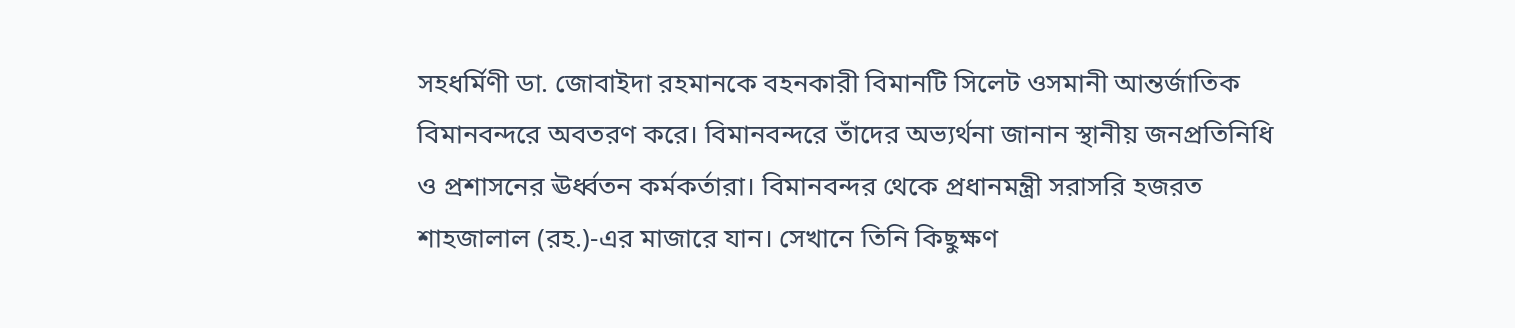সহধর্মিণী ডা. জোবাইদা রহমানকে বহনকারী বিমানটি সিলেট ওসমানী আন্তর্জাতিক বিমানবন্দরে অবতরণ করে। বিমানবন্দরে তাঁদের অভ্যর্থনা জানান স্থানীয় জনপ্রতিনিধি ও প্রশাসনের ঊর্ধ্বতন কর্মকর্তারা। বিমানবন্দর থেকে প্রধানমন্ত্রী সরাসরি হজরত শাহজালাল (রহ.)-এর মাজারে যান। সেখানে তিনি কিছুক্ষণ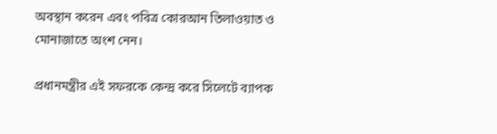অবস্থান করেন এবং পবিত্র কোরআন তিলাওয়াত ও মোনাজাতে অংশ নেন।

প্রধানমন্ত্রীর এই সফরকে কেন্দ্র করে সিলেটে ব্যাপক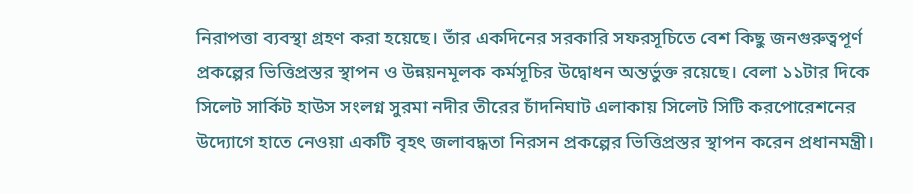নিরাপত্তা ব্যবস্থা গ্রহণ করা হয়েছে। তাঁর একদিনের সরকারি সফরসূচিতে বেশ কিছু জনগুরুত্বপূর্ণ প্রকল্পের ভিত্তিপ্রস্তর স্থাপন ও উন্নয়নমূলক কর্মসূচির উদ্বোধন অন্তর্ভুক্ত রয়েছে। বেলা ১১টার দিকে সিলেট সার্কিট হাউস সংলগ্ন সুরমা নদীর তীরের চাঁদনিঘাট এলাকায় সিলেট সিটি করপোরেশনের উদ্যোগে হাতে নেওয়া একটি বৃহৎ জলাবদ্ধতা নিরসন প্রকল্পের ভিত্তিপ্রস্তর স্থাপন করেন প্রধানমন্ত্রী।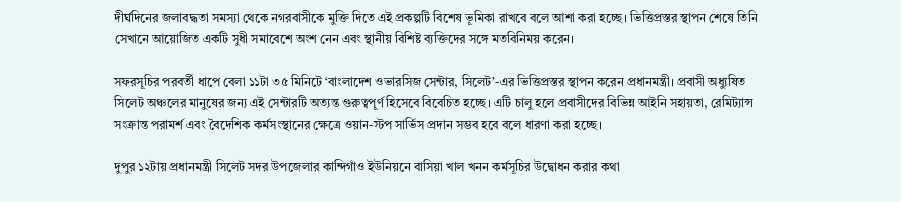দীর্ঘদিনের জলাবদ্ধতা সমস্যা থেকে নগরবাসীকে মুক্তি দিতে এই প্রকল্পটি বিশেষ ভূমিকা রাখবে বলে আশা করা হচ্ছে। ভিত্তিপ্রস্তর স্থাপন শেষে তিনি সেখানে আয়োজিত একটি সুধী সমাবেশে অংশ নেন এবং স্থানীয় বিশিষ্ট ব্যক্তিদের সঙ্গে মতবিনিময় করেন।

সফরসূচির পরবর্তী ধাপে বেলা ১১টা ৩৫ মিনিটে ‘বাংলাদেশ ওভারসিজ সেন্টার, সিলেট’-এর ভিত্তিপ্রস্তর স্থাপন করেন প্রধানমন্ত্রী। প্রবাসী অধ্যুষিত সিলেট অঞ্চলের মানুষের জন্য এই সেন্টারটি অত্যন্ত গুরুত্বপূর্ণ হিসেবে বিবেচিত হচ্ছে। এটি চালু হলে প্রবাসীদের বিভিন্ন আইনি সহায়তা, রেমিট্যান্স সংক্রান্ত পরামর্শ এবং বৈদেশিক কর্মসংস্থানের ক্ষেত্রে ওয়ান-স্টপ সার্ভিস প্রদান সম্ভব হবে বলে ধারণা করা হচ্ছে।

দুপুর ১২টায় প্রধানমন্ত্রী সিলেট সদর উপজেলার কান্দিগাঁও ইউনিয়নে বাসিয়া খাল খনন কর্মসূচির উদ্বোধন করার কথা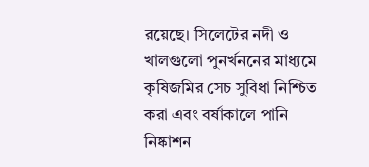রয়েছে। সিলেটের নদী ও খালগুলো পুনর্খননের মাধ্যমে কৃষিজমির সেচ সুবিধা নিশ্চিত করা এবং বর্ষাকালে পানি নিষ্কাশন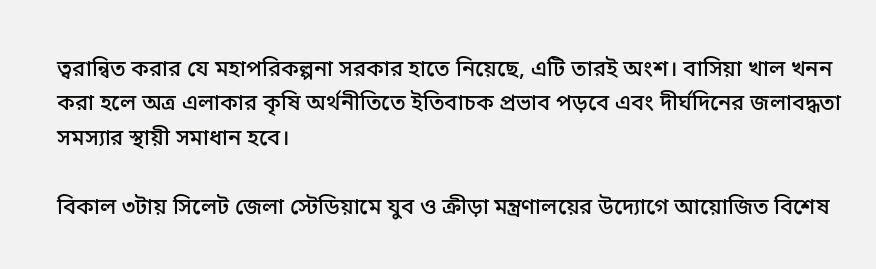ত্বরান্বিত করার যে মহাপরিকল্পনা সরকার হাতে নিয়েছে, এটি তারই অংশ। বাসিয়া খাল খনন করা হলে অত্র এলাকার কৃষি অর্থনীতিতে ইতিবাচক প্রভাব পড়বে এবং দীর্ঘদিনের জলাবদ্ধতা সমস্যার স্থায়ী সমাধান হবে।

বিকাল ৩টায় সিলেট জেলা স্টেডিয়ামে যুব ও ক্রীড়া মন্ত্রণালয়ের উদ্যোগে আয়োজিত বিশেষ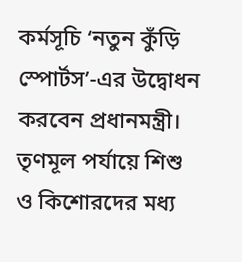কর্মসূচি ‘নতুন কুঁড়ি স্পোর্টস’-এর উদ্বোধন করবেন প্রধানমন্ত্রী। তৃণমূল পর্যায়ে শিশু ও কিশোরদের মধ্য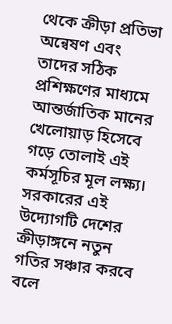থেকে ক্রীড়া প্রতিভা অন্বেষণ এবং তাদের সঠিক প্রশিক্ষণের মাধ্যমে আন্তর্জাতিক মানের খেলোয়াড় হিসেবে গড়ে তোলাই এই কর্মসূচির মূল লক্ষ্য। সরকারের এই উদ্যোগটি দেশের ক্রীড়াঙ্গনে নতুন গতির সঞ্চার করবে বলে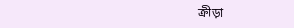ক্রীড়া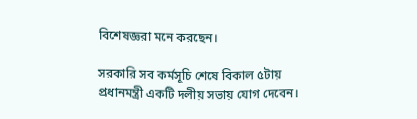বিশেষজ্ঞরা মনে করছেন।

সরকারি সব কর্মসূচি শেষে বিকাল ৫টায় প্রধানমন্ত্রী একটি দলীয় সভায় যোগ দেবেন।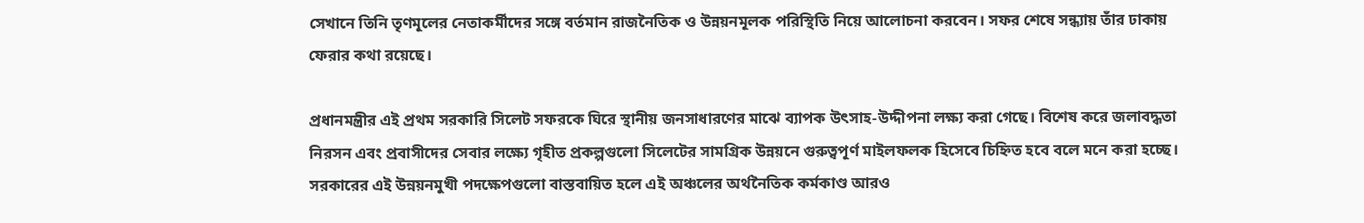সেখানে তিনি তৃণমূলের নেতাকর্মীদের সঙ্গে বর্তমান রাজনৈতিক ও উন্নয়নমূলক পরিস্থিতি নিয়ে আলোচনা করবেন। সফর শেষে সন্ধ্যায় তাঁর ঢাকায় ফেরার কথা রয়েছে।

প্রধানমন্ত্রীর এই প্রথম সরকারি সিলেট সফরকে ঘিরে স্থানীয় জনসাধারণের মাঝে ব্যাপক উৎসাহ-উদ্দীপনা লক্ষ্য করা গেছে। বিশেষ করে জলাবদ্ধতা নিরসন এবং প্রবাসীদের সেবার লক্ষ্যে গৃহীত প্রকল্পগুলো সিলেটের সামগ্রিক উন্নয়নে গুরুত্বপূর্ণ মাইলফলক হিসেবে চিহ্নিত হবে বলে মনে করা হচ্ছে। সরকারের এই উন্নয়নমুখী পদক্ষেপগুলো বাস্তবায়িত হলে এই অঞ্চলের অর্থনৈতিক কর্মকাণ্ড আরও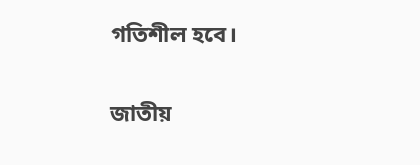গতিশীল হবে।

জাতীয়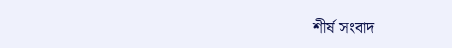শীর্ষ সংবাদ